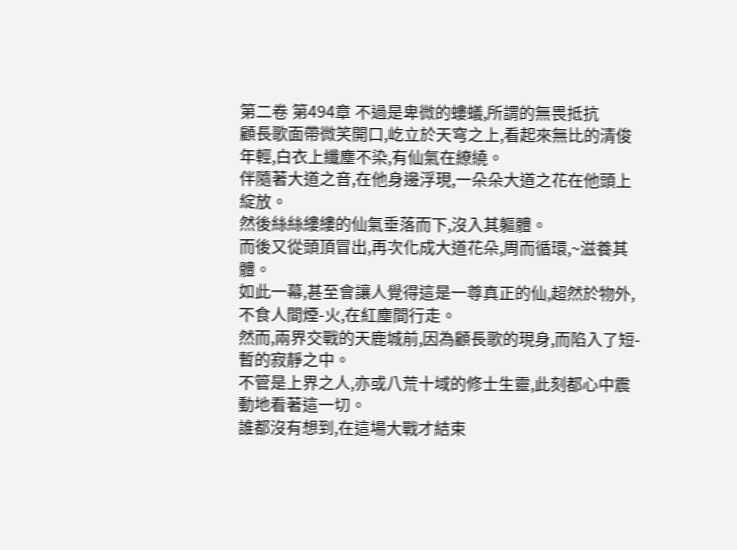第二卷 第494章 不過是卑微的螻蟻,所謂的無畏抵抗
顧長歌面帶微笑開口,屹立於天穹之上,看起來無比的清俊年輕,白衣上纖塵不染,有仙氣在繚繞。
伴隨著大道之音,在他身邊浮現,一朵朵大道之花在他頭上綻放。
然後絲絲縷縷的仙氣垂落而下,沒入其軀體。
而後又從頭頂冒出,再次化成大道花朵,周而循環,~滋養其體。
如此一幕,甚至會讓人覺得這是一尊真正的仙,超然於物外,不食人間煙-火,在紅塵間行走。
然而,兩界交戰的天鹿城前,因為顧長歌的現身,而陷入了短-暫的寂靜之中。
不管是上界之人,亦或八荒十域的修士生靈,此刻都心中震動地看著這一切。
誰都沒有想到,在這場大戰才結束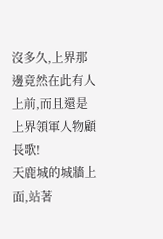沒多久,上界那邊竟然在此有人上前,而且還是上界領軍人物顧長歌!
天鹿城的城牆上面,站著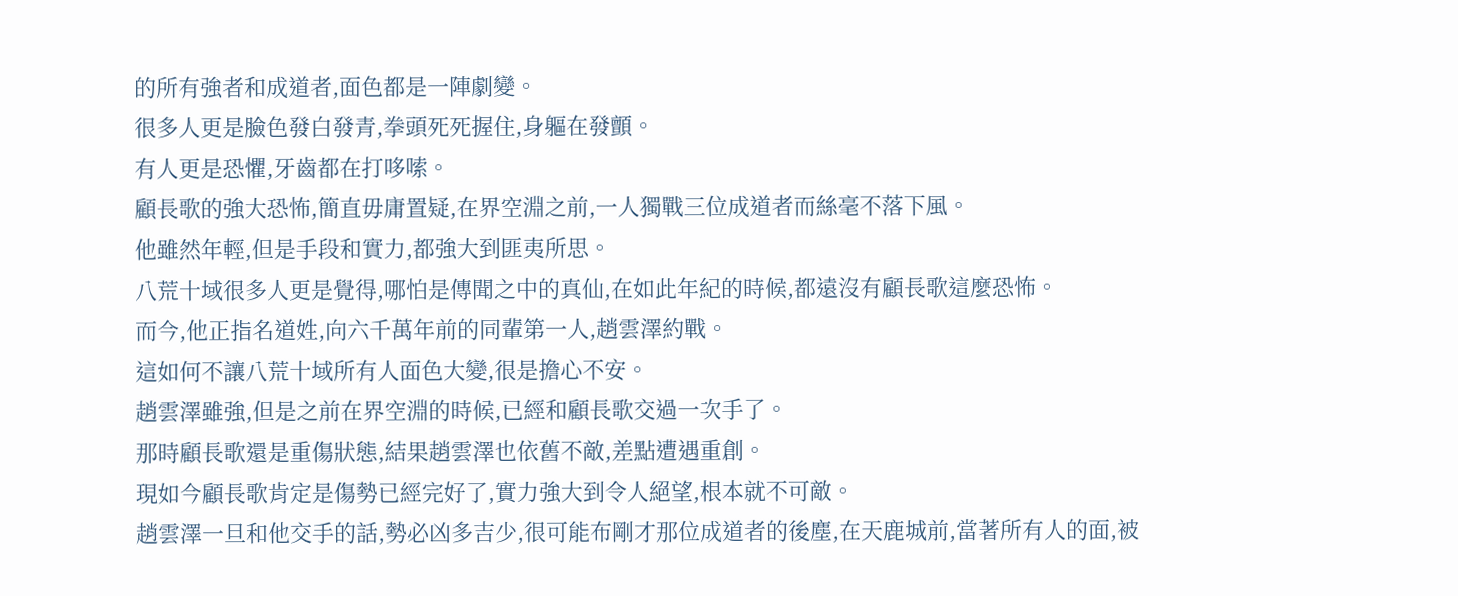的所有強者和成道者,面色都是一陣劇變。
很多人更是臉色發白發青,拳頭死死握住,身軀在發顫。
有人更是恐懼,牙齒都在打哆嗦。
顧長歌的強大恐怖,簡直毋庸置疑,在界空淵之前,一人獨戰三位成道者而絲毫不落下風。
他雖然年輕,但是手段和實力,都強大到匪夷所思。
八荒十域很多人更是覺得,哪怕是傳聞之中的真仙,在如此年紀的時候,都遠沒有顧長歌這麼恐怖。
而今,他正指名道姓,向六千萬年前的同輩第一人,趙雲澤約戰。
這如何不讓八荒十域所有人面色大變,很是擔心不安。
趙雲澤雖強,但是之前在界空淵的時候,已經和顧長歌交過一次手了。
那時顧長歌還是重傷狀態,結果趙雲澤也依舊不敵,差點遭遇重創。
現如今顧長歌肯定是傷勢已經完好了,實力強大到令人絕望,根本就不可敵。
趙雲澤一旦和他交手的話,勢必凶多吉少,很可能布剛才那位成道者的後塵,在天鹿城前,當著所有人的面,被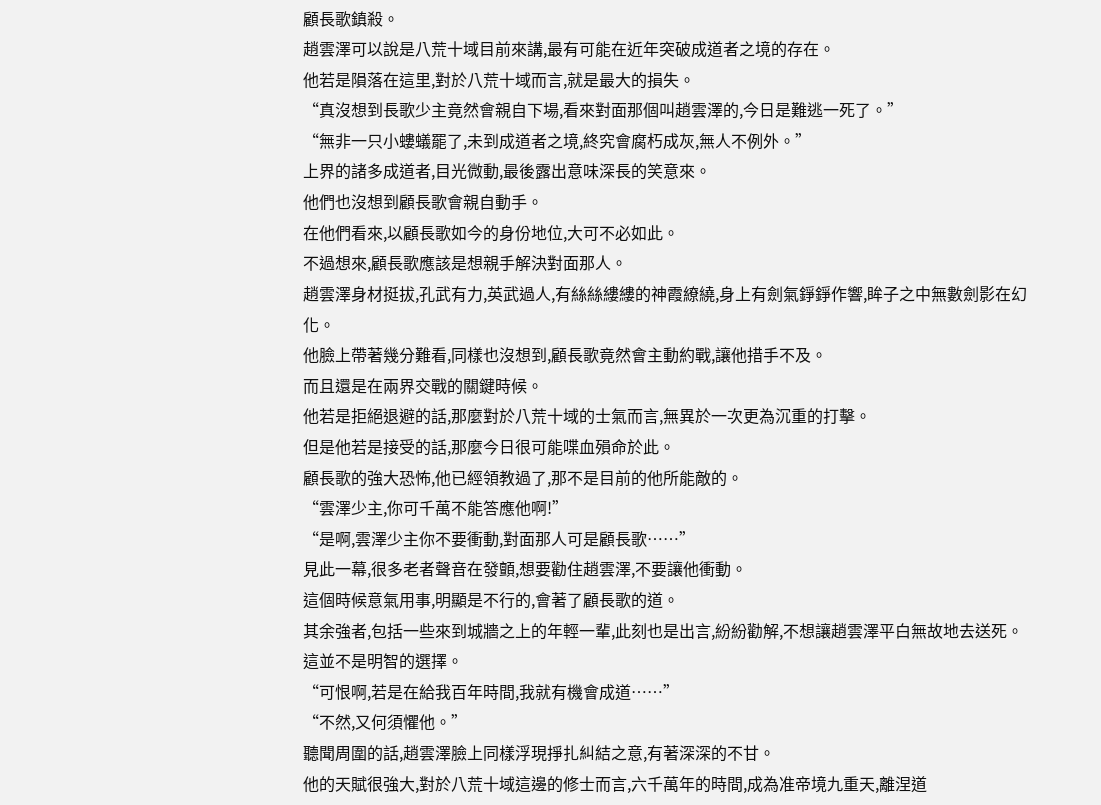顧長歌鎮殺。
趙雲澤可以說是八荒十域目前來講,最有可能在近年突破成道者之境的存在。
他若是隕落在這里,對於八荒十域而言,就是最大的損失。
“真沒想到長歌少主竟然會親自下場,看來對面那個叫趙雲澤的,今日是難逃一死了。”
“無非一只小螻蟻罷了,未到成道者之境,終究會腐朽成灰,無人不例外。”
上界的諸多成道者,目光微動,最後露出意味深長的笑意來。
他們也沒想到顧長歌會親自動手。
在他們看來,以顧長歌如今的身份地位,大可不必如此。
不過想來,顧長歌應該是想親手解決對面那人。
趙雲澤身材挺拔,孔武有力,英武過人,有絲絲縷縷的神霞繚繞,身上有劍氣錚錚作響,眸子之中無數劍影在幻化。
他臉上帶著幾分難看,同樣也沒想到,顧長歌竟然會主動約戰,讓他措手不及。
而且還是在兩界交戰的關鍵時候。
他若是拒絕退避的話,那麼對於八荒十域的士氣而言,無異於一次更為沉重的打擊。
但是他若是接受的話,那麼今日很可能喋血殞命於此。
顧長歌的強大恐怖,他已經領教過了,那不是目前的他所能敵的。
“雲澤少主,你可千萬不能答應他啊!”
“是啊,雲澤少主你不要衝動,對面那人可是顧長歌……”
見此一幕,很多老者聲音在發顫,想要勸住趙雲澤,不要讓他衝動。
這個時候意氣用事,明顯是不行的,會著了顧長歌的道。
其余強者,包括一些來到城牆之上的年輕一輩,此刻也是出言,紛紛勸解,不想讓趙雲澤平白無故地去送死。
這並不是明智的選擇。
“可恨啊,若是在給我百年時間,我就有機會成道……”
“不然,又何須懼他。”
聽聞周圍的話,趙雲澤臉上同樣浮現掙扎糾結之意,有著深深的不甘。
他的天賦很強大,對於八荒十域這邊的修士而言,六千萬年的時間,成為准帝境九重天,離涅道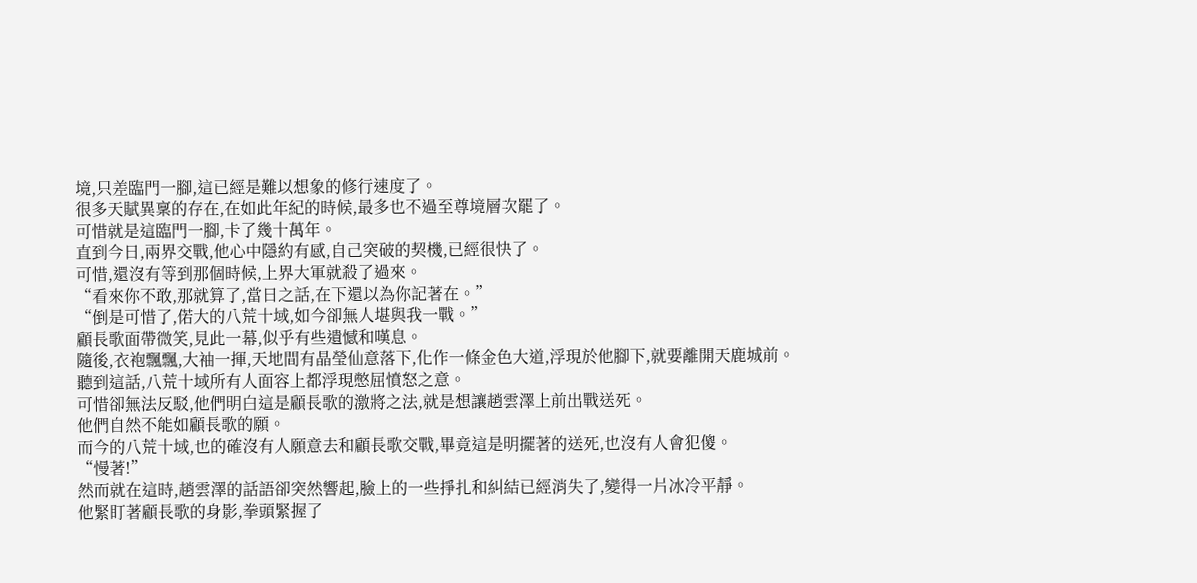境,只差臨門一腳,這已經是難以想象的修行速度了。
很多天賦異稟的存在,在如此年紀的時候,最多也不過至尊境層次罷了。
可惜就是這臨門一腳,卡了幾十萬年。
直到今日,兩界交戰,他心中隱約有感,自己突破的契機,已經很快了。
可惜,還沒有等到那個時候,上界大軍就殺了過來。
“看來你不敢,那就算了,當日之話,在下還以為你記著在。”
“倒是可惜了,偌大的八荒十域,如今卻無人堪與我一戰。”
顧長歌面帶微笑,見此一幕,似乎有些遺憾和嘆息。
隨後,衣袍飄飄,大袖一揮,天地間有晶瑩仙意落下,化作一條金色大道,浮現於他腳下,就要離開天鹿城前。
聽到這話,八荒十域所有人面容上都浮現憋屈憤怒之意。
可惜卻無法反駁,他們明白這是顧長歌的激將之法,就是想讓趙雲澤上前出戰送死。
他們自然不能如顧長歌的願。
而今的八荒十域,也的確沒有人願意去和顧長歌交戰,畢竟這是明擺著的送死,也沒有人會犯傻。
“慢著!”
然而就在這時,趙雲澤的話語卻突然響起,臉上的一些掙扎和糾結已經消失了,變得一片冰冷平靜。
他緊盯著顧長歌的身影,拳頭緊握了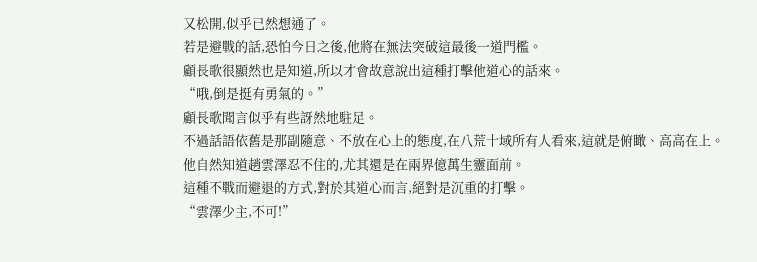又松開,似乎已然想通了。
若是避戰的話,恐怕今日之後,他將在無法突破這最後一道門檻。
顧長歌很顯然也是知道,所以才會故意說出這種打擊他道心的話來。
“哦,倒是挺有勇氣的。”
顧長歌聞言似乎有些訝然地駐足。
不過話語依舊是那副隨意、不放在心上的態度,在八荒十域所有人看來,這就是俯瞰、高高在上。
他自然知道趙雲澤忍不住的,尤其還是在兩界億萬生靈面前。
這種不戰而避退的方式,對於其道心而言,絕對是沉重的打擊。
“雲澤少主,不可!”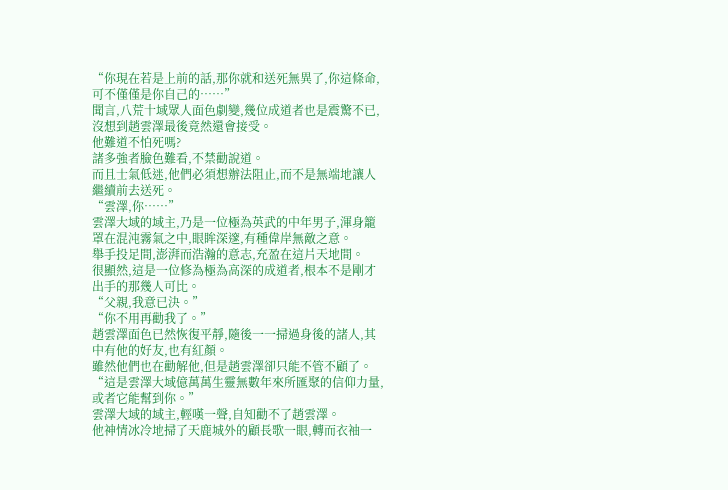“你現在若是上前的話,那你就和送死無異了,你這條命,可不僅僅是你自己的……”
聞言,八荒十域眾人面色劇變,幾位成道者也是震驚不已,沒想到趙雲澤最後竟然還會接受。
他難道不怕死嗎?
諸多強者臉色難看,不禁勸說道。
而且士氣低迷,他們必須想辦法阻止,而不是無端地讓人繼續前去送死。
“雲澤,你……”
雲澤大域的域主,乃是一位極為英武的中年男子,渾身籠罩在混沌霧氣之中,眼眸深邃,有種偉岸無敵之意。
舉手投足間,澎湃而浩瀚的意志,充盈在這片天地間。
很顯然,這是一位修為極為高深的成道者,根本不是剛才出手的那幾人可比。
“父親,我意已決。”
“你不用再勸我了。”
趙雲澤面色已然恢復平靜,隨後一一掃過身後的諸人,其中有他的好友,也有紅顏。
雖然他們也在勸解他,但是趙雲澤卻只能不管不顧了。
“這是雲澤大域億萬萬生靈無數年來所匯聚的信仰力量,或者它能幫到你。”
雲澤大域的域主,輕嘆一聲,自知勸不了趙雲澤。
他神情冰冷地掃了天鹿城外的顧長歌一眼,轉而衣袖一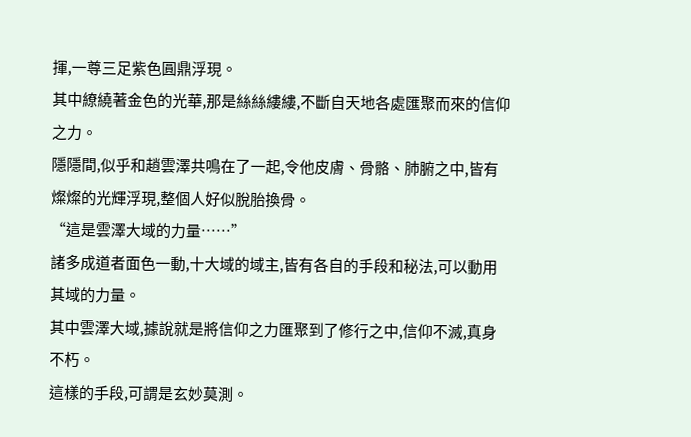揮,一尊三足紫色圓鼎浮現。
其中繚繞著金色的光華,那是絲絲縷縷,不斷自天地各處匯聚而來的信仰之力。
隱隱間,似乎和趙雲澤共鳴在了一起,令他皮膚、骨骼、肺腑之中,皆有燦燦的光輝浮現,整個人好似脫胎換骨。
“這是雲澤大域的力量……”
諸多成道者面色一動,十大域的域主,皆有各自的手段和秘法,可以動用其域的力量。
其中雲澤大域,據說就是將信仰之力匯聚到了修行之中,信仰不滅,真身不朽。
這樣的手段,可謂是玄妙莫測。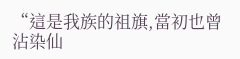“這是我族的祖旗,當初也曾沾染仙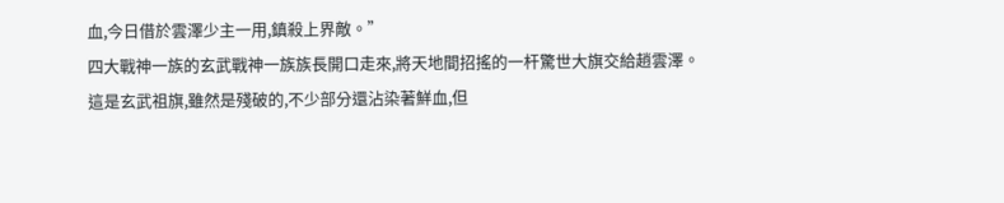血,今日借於雲澤少主一用,鎮殺上界敵。”
四大戰神一族的玄武戰神一族族長開口走來,將天地間招搖的一杆驚世大旗交給趙雲澤。
這是玄武祖旗,雖然是殘破的,不少部分還沾染著鮮血,但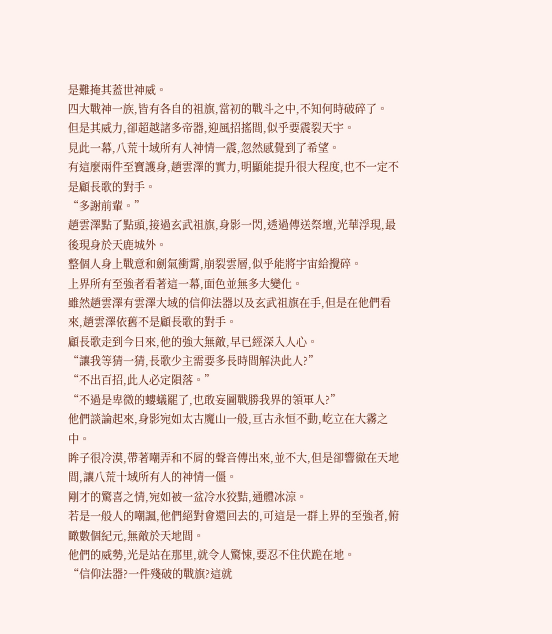是難掩其蓋世神威。
四大戰神一族,皆有各自的祖旗,當初的戰斗之中,不知何時破碎了。
但是其威力,卻超越諸多帝器,迎風招搖間,似乎要震裂天宇。
見此一幕,八荒十域所有人神情一震,忽然感覺到了希望。
有這麼兩件至寶護身,趙雲澤的實力,明顯能提升很大程度,也不一定不是顧長歌的對手。
“多謝前輩。”
趙雲澤點了點頭,接過玄武祖旗,身影一閃,透過傳送祭壇,光華浮現,最後現身於天鹿城外。
整個人身上戰意和劍氣衝霄,崩裂雲層,似乎能將宇宙給攪碎。
上界所有至強者看著這一幕,面色並無多大變化。
雖然趙雲澤有雲澤大域的信仰法器以及玄武祖旗在手,但是在他們看來,趙雲澤依舊不是顧長歌的對手。
顧長歌走到今日來,他的強大無敵,早已經深入人心。
“讓我等猜一猜,長歌少主需要多長時間解決此人?”
“不出百招,此人必定隕落。”
“不過是卑微的螻蟻罷了,也敢妄圖戰勝我界的領軍人?”
他們談論起來,身影宛如太古魔山一般,亘古永恒不動,屹立在大霧之中。
眸子很冷漠,帶著嘲弄和不屑的聲音傳出來,並不大,但是卻響徹在天地間,讓八荒十域所有人的神情一僵。
剛才的驚喜之情,宛如被一盆冷水狡黠,通體冰涼。
若是一般人的嘲諷,他們絕對會還回去的,可這是一群上界的至強者,俯瞰數個紀元,無敵於天地間。
他們的威勢,光是站在那里,就令人驚悚,要忍不住伏跪在地。
“信仰法器?一件殘破的戰旗?這就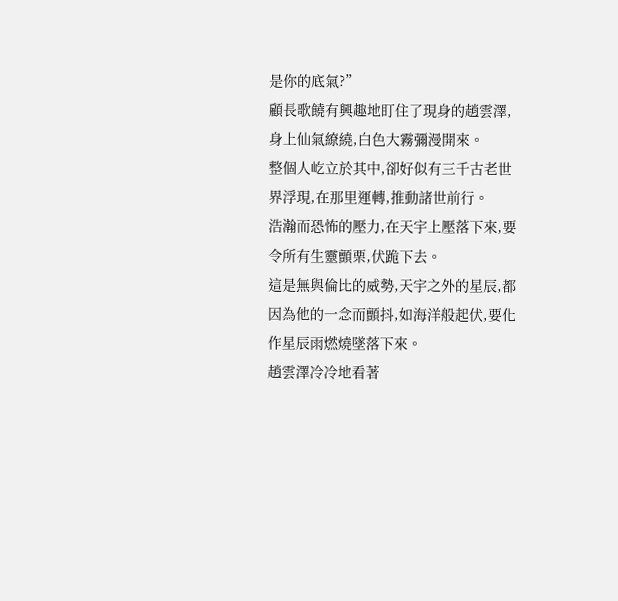是你的底氣?”
顧長歌饒有興趣地盯住了現身的趙雲澤,身上仙氣繚繞,白色大霧彌漫開來。
整個人屹立於其中,卻好似有三千古老世界浮現,在那里運轉,推動諸世前行。
浩瀚而恐怖的壓力,在天宇上壓落下來,要令所有生靈顫栗,伏跪下去。
這是無與倫比的威勢,天宇之外的星辰,都因為他的一念而顫抖,如海洋般起伏,要化作星辰雨燃燒墜落下來。
趙雲澤冷冷地看著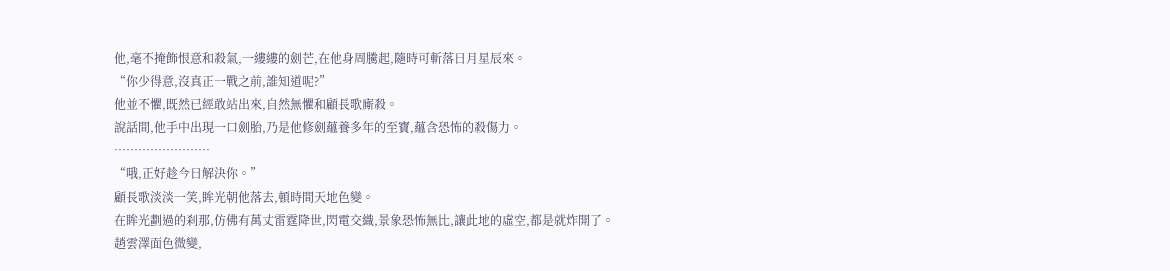他,毫不掩飾恨意和殺氣,一縷縷的劍芒,在他身周騰起,隨時可斬落日月星辰來。
“你少得意,沒真正一戰之前,誰知道呢?”
他並不懼,既然已經敢站出來,自然無懼和顧長歌廝殺。
說話間,他手中出現一口劍胎,乃是他修劍蘊養多年的至寶,蘊含恐怖的殺傷力。
……………………
“哦,正好趁今日解決你。”
顧長歌淡淡一笑,眸光朝他落去,頓時間天地色變。
在眸光劃過的刹那,仿佛有萬丈雷霆降世,閃電交織,景象恐怖無比,讓此地的虛空,都是就炸開了。
趙雲澤面色微變,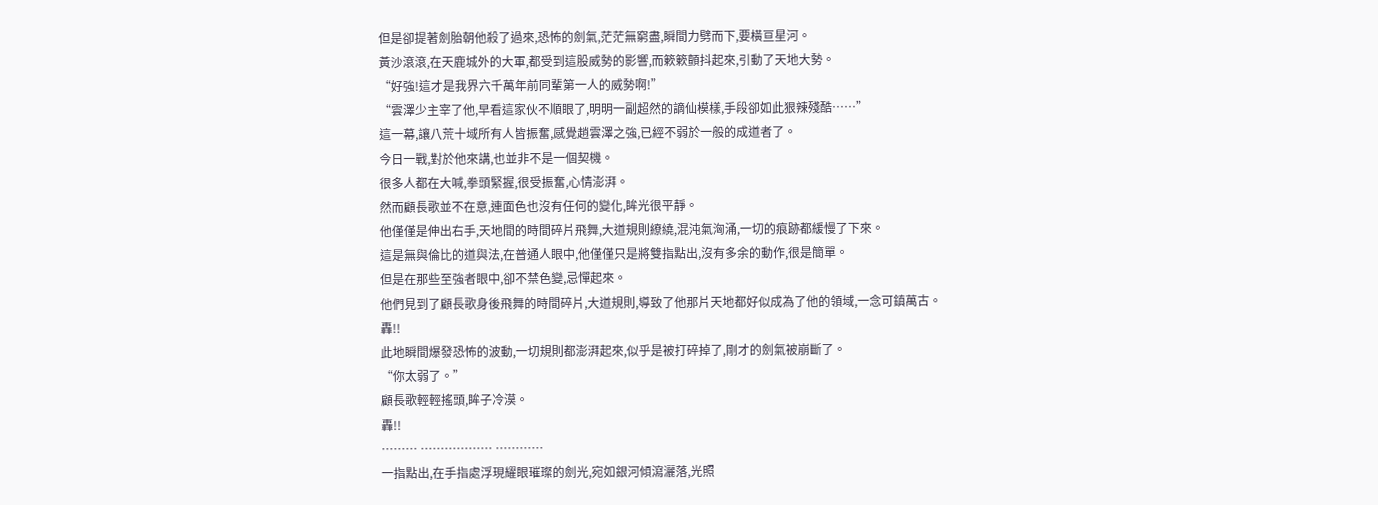但是卻提著劍胎朝他殺了過來,恐怖的劍氣,茫茫無窮盡,瞬間力劈而下,要橫亘星河。
黃沙滾滾,在天鹿城外的大軍,都受到這股威勢的影響,而簌簌顫抖起來,引動了天地大勢。
“好強!這才是我界六千萬年前同輩第一人的威勢啊!”
“雲澤少主宰了他,早看這家伙不順眼了,明明一副超然的謫仙模樣,手段卻如此狠辣殘酷……”
這一幕,讓八荒十域所有人皆振奮,感覺趙雲澤之強,已經不弱於一般的成道者了。
今日一戰,對於他來講,也並非不是一個契機。
很多人都在大喊,拳頭緊握,很受振奮,心情澎湃。
然而顧長歌並不在意,連面色也沒有任何的變化,眸光很平靜。
他僅僅是伸出右手,天地間的時間碎片飛舞,大道規則繚繞,混沌氣洶涌,一切的痕跡都緩慢了下來。
這是無與倫比的道與法,在普通人眼中,他僅僅只是將雙指點出,沒有多余的動作,很是簡單。
但是在那些至強者眼中,卻不禁色變,忌憚起來。
他們見到了顧長歌身後飛舞的時間碎片,大道規則,導致了他那片天地都好似成為了他的領域,一念可鎮萬古。
轟!!
此地瞬間爆發恐怖的波動,一切規則都澎湃起來,似乎是被打碎掉了,剛才的劍氣被崩斷了。
“你太弱了。”
顧長歌輕輕搖頭,眸子冷漠。
轟!!
……… ……………… …………
一指點出,在手指處浮現耀眼璀璨的劍光,宛如銀河傾瀉灑落,光照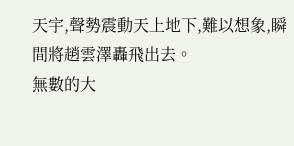天宇,聲勢震動天上地下,難以想象,瞬間將趙雲澤轟飛出去。
無數的大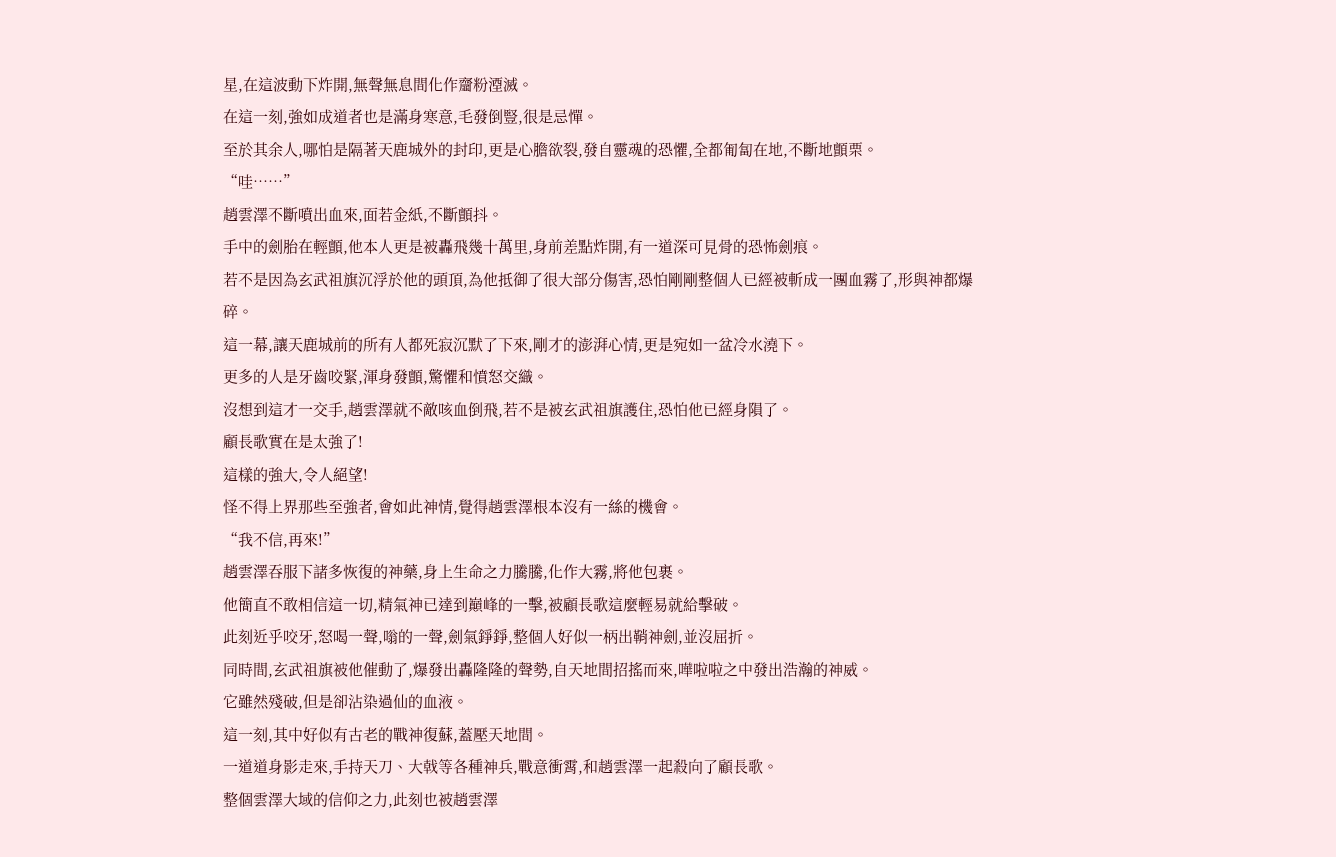星,在這波動下炸開,無聲無息間化作齏粉湮滅。
在這一刻,強如成道者也是滿身寒意,毛發倒豎,很是忌憚。
至於其余人,哪怕是隔著天鹿城外的封印,更是心膽欲裂,發自靈魂的恐懼,全都匍匐在地,不斷地顫栗。
“哇……”
趙雲澤不斷噴出血來,面若金紙,不斷顫抖。
手中的劍胎在輕顫,他本人更是被轟飛幾十萬里,身前差點炸開,有一道深可見骨的恐怖劍痕。
若不是因為玄武祖旗沉浮於他的頭頂,為他抵御了很大部分傷害,恐怕剛剛整個人已經被斬成一團血霧了,形與神都爆碎。
這一幕,讓天鹿城前的所有人都死寂沉默了下來,剛才的澎湃心情,更是宛如一盆冷水澆下。
更多的人是牙齒咬緊,渾身發顫,驚懼和憤怒交織。
沒想到這才一交手,趙雲澤就不敵咳血倒飛,若不是被玄武祖旗護住,恐怕他已經身隕了。
顧長歌實在是太強了!
這樣的強大,令人絕望!
怪不得上界那些至強者,會如此神情,覺得趙雲澤根本沒有一絲的機會。
“我不信,再來!”
趙雲澤吞服下諸多恢復的神藥,身上生命之力騰騰,化作大霧,將他包裹。
他簡直不敢相信這一切,精氣神已達到巔峰的一擊,被顧長歌這麼輕易就給擊破。
此刻近乎咬牙,怒喝一聲,嗡的一聲,劍氣錚錚,整個人好似一柄出鞘神劍,並沒屈折。
同時間,玄武祖旗被他催動了,爆發出轟隆隆的聲勢,自天地間招搖而來,嘩啦啦之中發出浩瀚的神威。
它雖然殘破,但是卻沾染過仙的血液。
這一刻,其中好似有古老的戰神復蘇,蓋壓天地間。
一道道身影走來,手持天刀、大戟等各種神兵,戰意衝霄,和趙雲澤一起殺向了顧長歌。
整個雲澤大域的信仰之力,此刻也被趙雲澤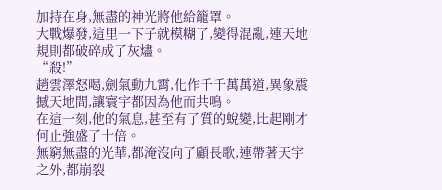加持在身,無盡的神光將他給籠罩。
大戰爆發,這里一下子就模糊了,變得混亂,連天地規則都破碎成了灰燼。
“殺!”
趙雲澤怒喝,劍氣動九霄,化作千千萬萬道,異象震撼天地間,讓寰宇都因為他而共鳴。
在這一刻,他的氣息,甚至有了質的蛻變,比起剛才何止強盛了十倍。
無窮無盡的光華,都淹沒向了顧長歌,連帶著天宇之外,都崩裂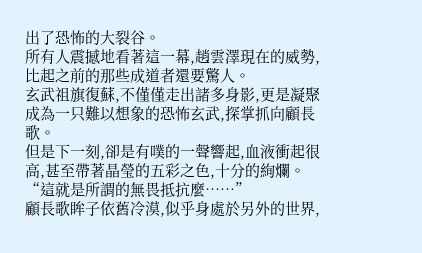出了恐怖的大裂谷。
所有人震撼地看著這一幕,趙雲澤現在的威勢,比起之前的那些成道者還要驚人。
玄武祖旗復蘇,不僅僅走出諸多身影,更是凝聚成為一只難以想象的恐怖玄武,探掌抓向顧長歌。
但是下一刻,卻是有噗的一聲響起,血液衝起很高,甚至帶著晶瑩的五彩之色,十分的絢爛。
“這就是所謂的無畏抵抗麼……”
顧長歌眸子依舊冷漠,似乎身處於另外的世界,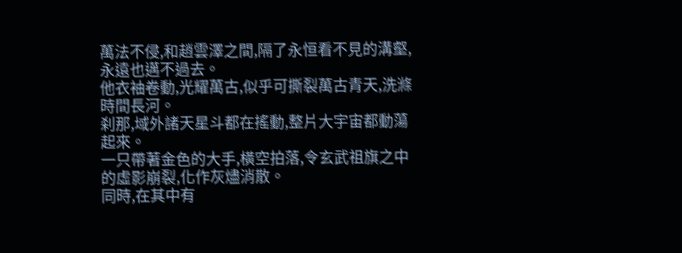萬法不侵,和趙雲澤之間,隔了永恒看不見的溝壑,永遠也邁不過去。
他衣袖卷動,光耀萬古,似乎可撕裂萬古青天,洗滌時間長河。
刹那,域外諸天星斗都在搖動,整片大宇宙都動蕩起來。
一只帶著金色的大手,橫空拍落,令玄武祖旗之中的虛影崩裂,化作灰燼消散。
同時,在其中有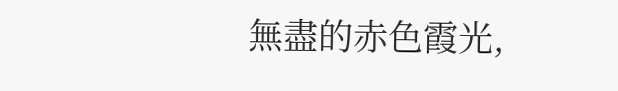無盡的赤色霞光,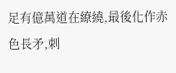足有億萬道在繚繞,最後化作赤色長矛,刺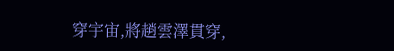穿宇宙,將趙雲澤貫穿,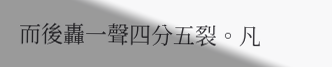而後轟一聲四分五裂。凡